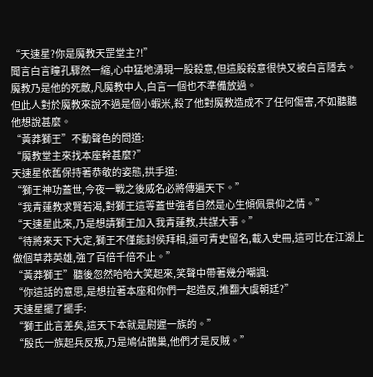“天速星?你是魔教天罡堂主?!”
聞言白言瞳孔驟然一縮,心中猛地湧現一股殺意,但這股殺意很快又被白言隱去。
魔教乃是他的死敵,凡魔教中人,白言一個也不準備放過。
但此人對於魔教來說不過是個小蝦米,殺了他對魔教造成不了任何傷害,不如聽聽他想說甚麼。
“黃莽獅王”不動聲色的問道:
“魔教堂主來找本座幹甚麼?”
天速星依舊保持著恭敬的姿態,拱手道:
“獅王神功蓋世,今夜一戰之後威名必將傳遍天下。”
“我青蓮教求賢若渴,對獅王這等蓋世強者自然是心生傾佩景仰之情。”
“天速星此來,乃是想請獅王加入我青蓮教,共謀大事。”
“待將來天下大定,獅王不僅能封侯拜相,還可青史留名,載入史冊,這可比在江湖上做個草莽英雄,強了百倍千倍不止。”
“黃莽獅王”聽後忽然哈哈大笑起來,笑聲中帶著幾分嘲諷:
“你這話的意思,是想拉著本座和你們一起造反,推翻大虞朝廷?”
天速星擺了擺手:
“獅王此言差矣,這天下本就是尉遲一族的。”
“殷氏一族起兵反叛,乃是鳩佔鵲巢,他們才是反賊。”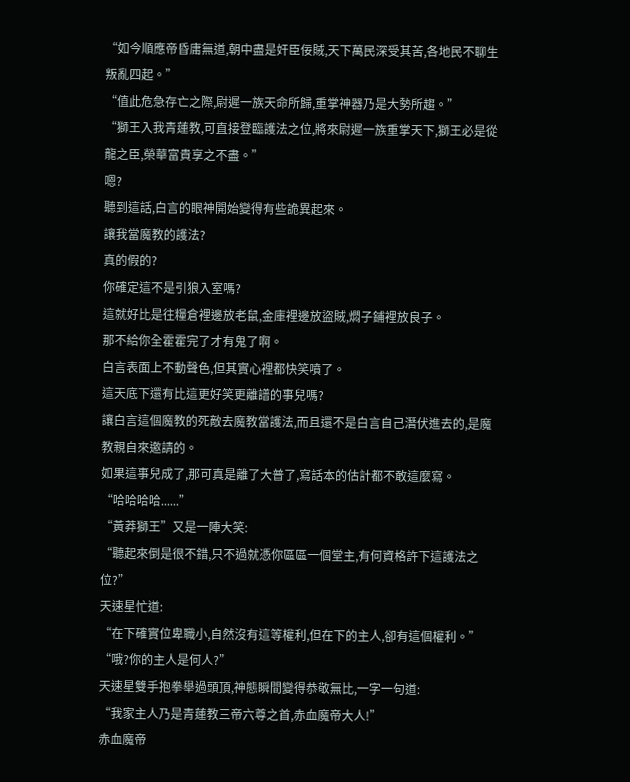“如今順應帝昏庸無道,朝中盡是奸臣佞賊,天下萬民深受其苦,各地民不聊生叛亂四起。”
“值此危急存亡之際,尉遲一族天命所歸,重掌神器乃是大勢所趨。”
“獅王入我青蓮教,可直接登臨護法之位,將來尉遲一族重掌天下,獅王必是從龍之臣,榮華富貴享之不盡。”
嗯?
聽到這話,白言的眼神開始變得有些詭異起來。
讓我當魔教的護法?
真的假的?
你確定這不是引狼入室嗎?
這就好比是往糧倉裡邊放老鼠,金庫裡邊放盜賊,燜子鋪裡放良子。
那不給你全霍霍完了才有鬼了啊。
白言表面上不動聲色,但其實心裡都快笑噴了。
這天底下還有比這更好笑更離譜的事兒嗎?
讓白言這個魔教的死敵去魔教當護法,而且還不是白言自己潛伏進去的,是魔教親自來邀請的。
如果這事兒成了,那可真是離了大普了,寫話本的估計都不敢這麼寫。
“哈哈哈哈......”
“黃莽獅王”又是一陣大笑:
“聽起來倒是很不錯,只不過就憑你區區一個堂主,有何資格許下這護法之位?”
天速星忙道:
“在下確實位卑職小,自然沒有這等權利,但在下的主人,卻有這個權利。”
“哦?你的主人是何人?”
天速星雙手抱拳舉過頭頂,神態瞬間變得恭敬無比,一字一句道:
“我家主人乃是青蓮教三帝六尊之首,赤血魔帝大人!”
赤血魔帝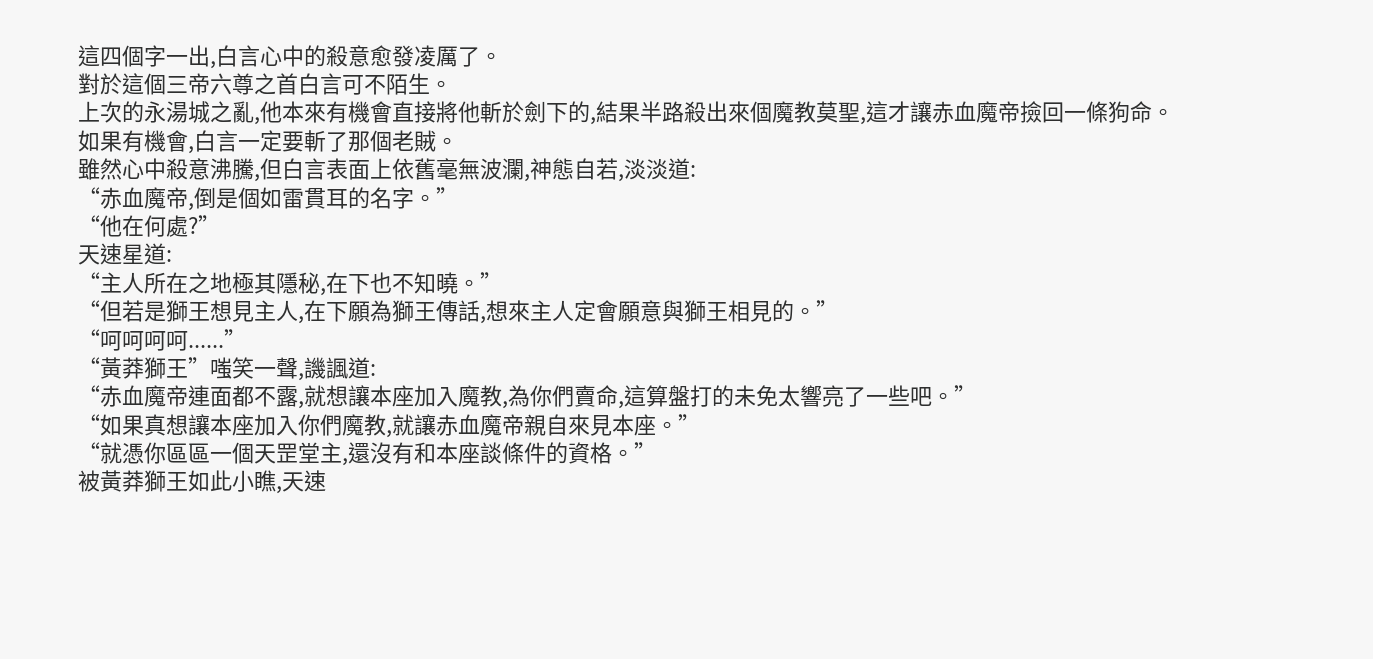這四個字一出,白言心中的殺意愈發凌厲了。
對於這個三帝六尊之首白言可不陌生。
上次的永湯城之亂,他本來有機會直接將他斬於劍下的,結果半路殺出來個魔教莫聖,這才讓赤血魔帝撿回一條狗命。
如果有機會,白言一定要斬了那個老賊。
雖然心中殺意沸騰,但白言表面上依舊毫無波瀾,神態自若,淡淡道:
“赤血魔帝,倒是個如雷貫耳的名字。”
“他在何處?”
天速星道:
“主人所在之地極其隱秘,在下也不知曉。”
“但若是獅王想見主人,在下願為獅王傳話,想來主人定會願意與獅王相見的。”
“呵呵呵呵......”
“黃莽獅王”嗤笑一聲,譏諷道:
“赤血魔帝連面都不露,就想讓本座加入魔教,為你們賣命,這算盤打的未免太響亮了一些吧。”
“如果真想讓本座加入你們魔教,就讓赤血魔帝親自來見本座。”
“就憑你區區一個天罡堂主,還沒有和本座談條件的資格。”
被黃莽獅王如此小瞧,天速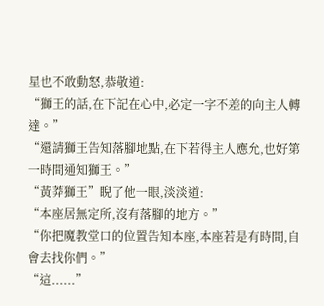星也不敢動怒,恭敬道:
“獅王的話,在下記在心中,必定一字不差的向主人轉達。”
“還請獅王告知落腳地點,在下若得主人應允,也好第一時間通知獅王。”
“黃莽獅王”睨了他一眼,淡淡道:
“本座居無定所,沒有落腳的地方。”
“你把魔教堂口的位置告知本座,本座若是有時間,自會去找你們。”
“這......”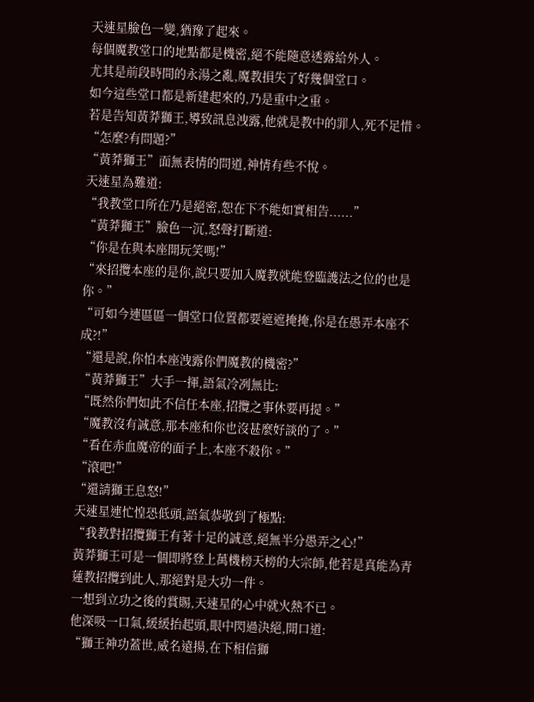天速星臉色一變,猶豫了起來。
每個魔教堂口的地點都是機密,絕不能隨意透露給外人。
尤其是前段時間的永湯之亂,魔教損失了好幾個堂口。
如今這些堂口都是新建起來的,乃是重中之重。
若是告知黃莽獅王,導致訊息洩露,他就是教中的罪人,死不足惜。
“怎麼?有問題?”
“黃莽獅王”面無表情的問道,神情有些不悅。
天速星為難道:
“我教堂口所在乃是絕密,恕在下不能如實相告......”
“黃莽獅王”臉色一沉,怒聲打斷道:
“你是在與本座開玩笑嗎!”
“來招攬本座的是你,說只要加入魔教就能登臨護法之位的也是你。”
“可如今連區區一個堂口位置都要遮遮掩掩,你是在愚弄本座不成?!”
“還是說,你怕本座洩露你們魔教的機密?”
“黃莽獅王”大手一揮,語氣冷冽無比:
“既然你們如此不信任本座,招攬之事休要再提。”
“魔教沒有誠意,那本座和你也沒甚麼好談的了。”
“看在赤血魔帝的面子上,本座不殺你。”
“滾吧!”
“還請獅王息怒!”
天速星連忙惶恐低頭,語氣恭敬到了極點:
“我教對招攬獅王有著十足的誠意,絕無半分愚弄之心!”
黃莽獅王可是一個即將登上萬機榜天榜的大宗師,他若是真能為青蓮教招攬到此人,那絕對是大功一件。
一想到立功之後的賞賜,天速星的心中就火熱不已。
他深吸一口氣,緩緩抬起頭,眼中閃過決絕,開口道:
“獅王神功蓋世,威名遠揚,在下相信獅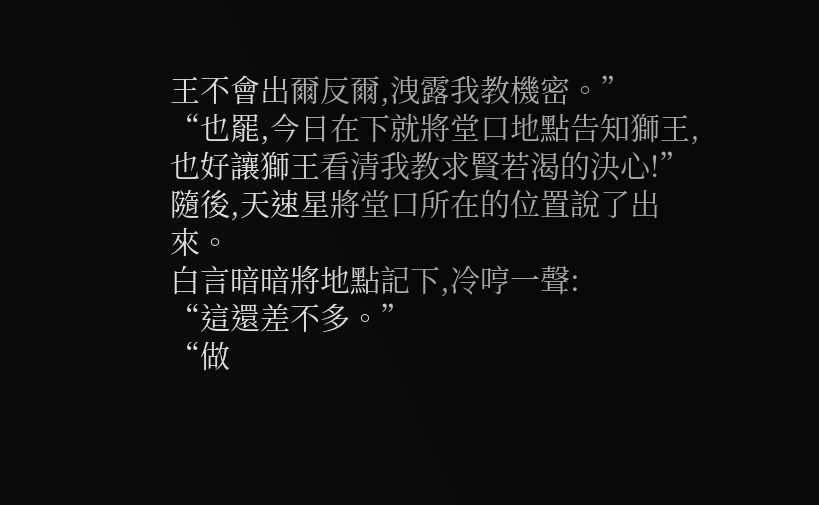王不會出爾反爾,洩露我教機密。”
“也罷,今日在下就將堂口地點告知獅王,也好讓獅王看清我教求賢若渴的決心!”
隨後,天速星將堂口所在的位置說了出來。
白言暗暗將地點記下,冷哼一聲:
“這還差不多。”
“做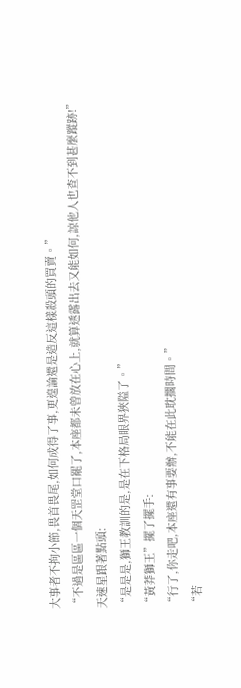大事者不拘小節,畏首畏尾,如何成得了事,更遑論還是造反這樣殺頭的買賣。”
“不過是區區一個天罡堂口罷了,本座都未曾放在心上,就算透露出去又能如何,諒他人也查不到甚麼蹤跡!”
天速星跟著點頭:
“是是是,獅王教訓的是,是在下格局眼界狹隘了。”
“黃莽獅王”擺了擺手:
“行了,你走吧,本座還有事要辦,不能在此耽擱時間。”
“若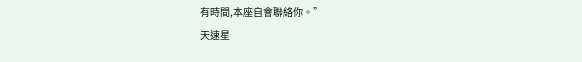有時間,本座自會聯絡你。”
天速星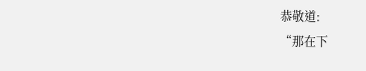恭敬道:
“那在下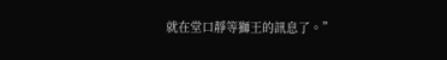就在堂口靜等獅王的訊息了。”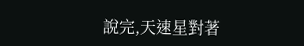說完,天速星對著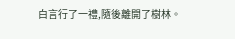白言行了一禮,隨後離開了樹林。